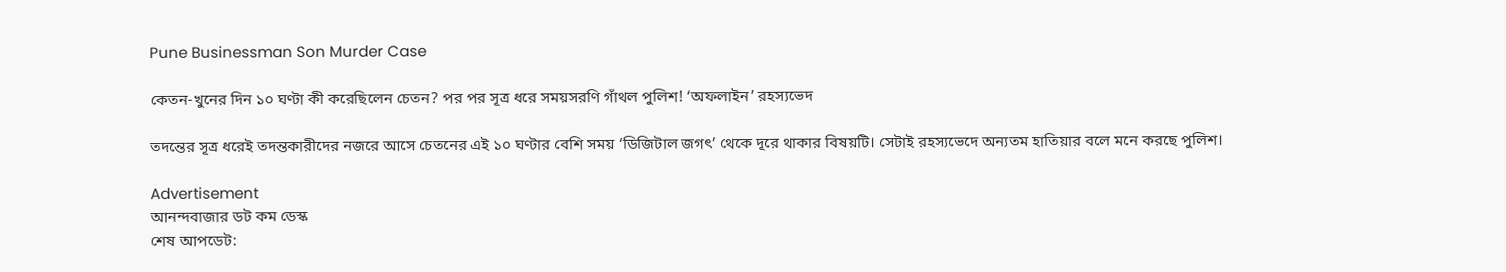Pune Businessman Son Murder Case

কেতন-খুনের দিন ১০ ঘণ্টা কী করেছিলেন চেতন? পর পর সূত্র ধরে সময়সরণি গাঁথল পুলিশ! ‘অফলাইন’ রহস্যভেদ

তদন্তের সূত্র ধরেই তদন্তকারীদের নজরে আসে চেতনের এই ১০ ঘণ্টার বেশি সময় ‘ডিজিটাল জগৎ’ থেকে দূরে থাকার বিষয়টি। সেটাই রহস্যভেদে অন্যতম হাতিয়ার বলে মনে করছে পুলিশ।

Advertisement
আনন্দবাজার ডট কম ডেস্ক
শেষ আপডেট: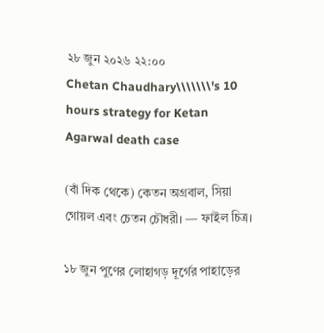২৮ জুন ২০২৬ ২২:০০
Chetan Chaudhary\\\\\\\'s 10 hours strategy for Ketan Agarwal death case

(বাঁ দিক থেকে) কেতন অগ্রবাল, সিয়া গোয়ল এবং চেতন চৌধরী। — ফাইল চিত্র।

১৮ জুন পুণের লোহাগড় দূর্গের পাহাড়ের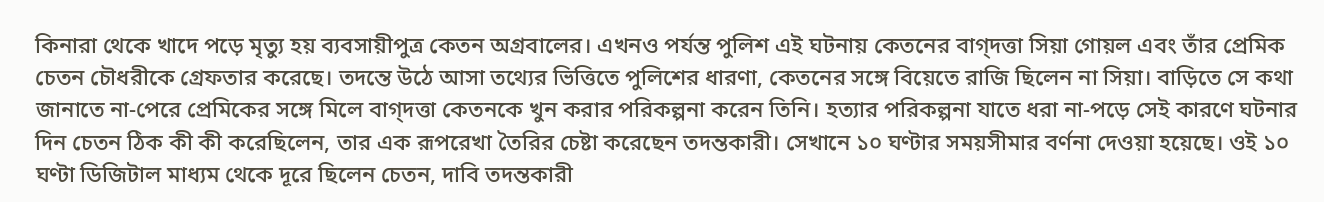কিনারা থেকে খাদে পড়ে মৃত্যু হয় ব্যবসায়ীপুত্র কেতন অগ্রবালের। এখনও পর্যন্ত পুলিশ এই ঘটনায় কেতনের বাগ্‌দত্তা সিয়া গোয়ল এবং তাঁর প্রেমিক চেতন চৌধরীকে গ্রেফতার করেছে। তদন্তে উঠে আসা তথ্যের ভিত্তিতে পুলিশের ধারণা, কেতনের সঙ্গে বিয়েতে রাজি ছিলেন না সিয়া। বাড়িতে সে কথা জানাতে না-পেরে প্রেমিকের সঙ্গে মিলে বাগ্‌দত্তা কেতনকে খুন করার পরিকল্পনা করেন তিনি। হত্যার পরিকল্পনা যাতে ধরা না-পড়ে সেই কারণে ঘটনার দিন চেতন ঠিক কী কী করেছিলেন, তার এক রূপরেখা তৈরির চেষ্টা করেছেন তদন্তকারী। সেখানে ১০ ঘণ্টার সময়সীমার বর্ণনা দেওয়া হয়েছে। ওই ১০ ঘণ্টা ডিজিটাল মাধ্যম থেকে দূরে ছিলেন চেতন, দাবি তদন্তকারী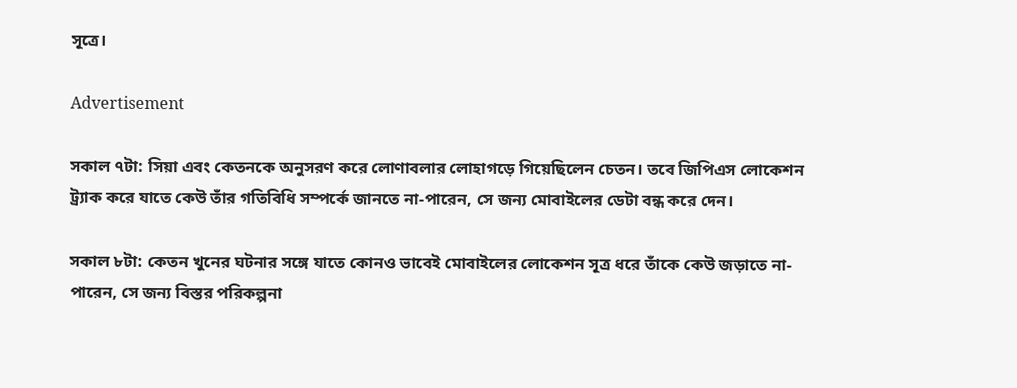সূত্রে।

Advertisement

সকাল ৭টা: সিয়া এবং কেতনকে অনুসরণ করে লোণাবলার লোহাগড়ে গিয়েছিলেন চেতন। তবে জিপিএস লোকেশন ট্র্যাক করে যাতে কেউ তাঁর গতিবিধি সম্পর্কে জানতে না-পারেন, সে জন্য মোবাইলের ডেটা বন্ধ করে দেন।

সকাল ৮টা: কেতন খুনের ঘটনার সঙ্গে যাতে কোনও ভাবেই মোবাইলের লোকেশন সূত্র ধরে তাঁকে কেউ জড়াতে না-পারেন, সে জন্য বিস্তর পরিকল্পনা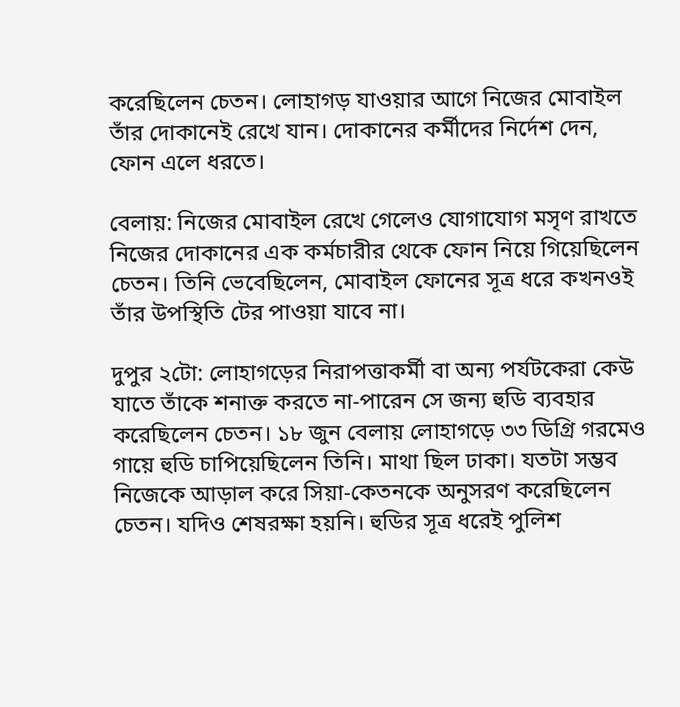করেছিলেন চেতন। লোহাগড় যাওয়ার আগে নিজের মোবাইল তাঁর দোকানেই রেখে যান। দোকানের কর্মীদের নির্দেশ দেন, ফোন এলে ধরতে।

বেলায়: নিজের মোবাইল রেখে গেলেও যোগাযোগ মসৃণ রাখতে নিজের দোকানের এক কর্মচারীর থেকে ফোন নিয়ে গিয়েছিলেন চেতন। তিনি ভেবেছিলেন, মোবাইল ফোনের সূত্র ধরে কখনওই তাঁর উপস্থিতি টের পাওয়া যাবে না।

দুপুর ২টো: লোহাগড়ের নিরাপত্তাকর্মী বা অন্য পর্যটকেরা কেউ যাতে তাঁকে শনাক্ত করতে না-পারেন সে জন্য হুডি ব্যবহার করেছিলেন চেতন। ১৮ জুন বেলায় লোহাগড়ে ৩৩ ডিগ্রি গরমেও গায়ে হুডি চাপিয়েছিলেন তিনি। মাথা ছিল ঢাকা। যতটা সম্ভব নিজেকে আড়াল করে সিয়া-কেতনকে অনুসরণ করেছিলেন চেতন। যদিও শেষরক্ষা হয়নি। হুডির সূত্র ধরেই পুলিশ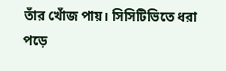তাঁর খোঁজ পায়। সিসিটিভিতে ধরা পড়ে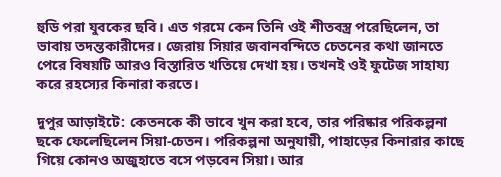হুডি পরা যুবকের ছবি। এত গরমে কেন তিনি ওই শীতবস্ত্র পরেছিলেন, তা ভাবায় তদন্তকারীদের। জেরায় সিয়ার জবানবন্দিতে চেতনের কথা জানতে পেরে বিষয়টি আরও বিস্তারিত খতিয়ে দেখা হয়। তখনই ওই ফুটেজ সাহায্য করে রহস্যের কিনারা করতে।

দুপুর আড়াইটে: কেতনকে কী ভাবে খুন করা হবে, তার পরিষ্কার পরিকল্পনা ছকে ফেলেছিলেন সিয়া-চেতন। পরিকল্পনা অনুযায়ী, পাহাড়ের কিনারার কাছে গিয়ে কোনও অজুহাতে বসে পড়বেন সিয়া। আর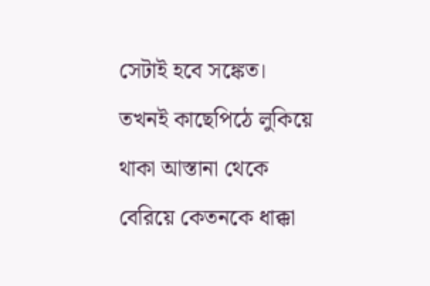সেটাই হবে সঙ্কেত। তখনই কাছেপিঠে লুকিয়ে থাকা আস্তানা থেকে বেরিয়ে কেতনকে ধাক্কা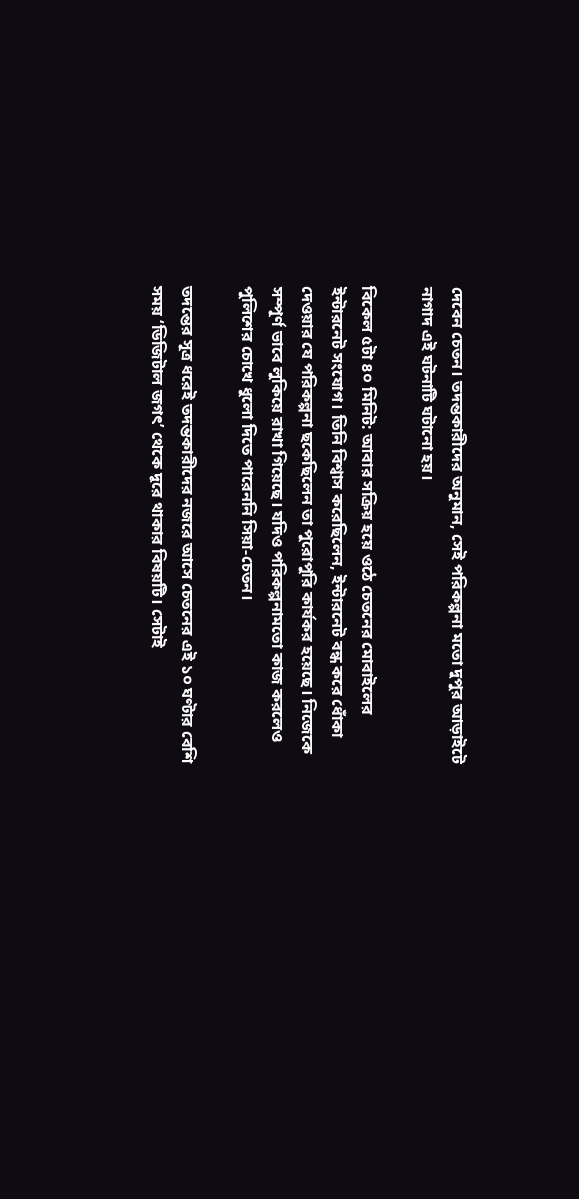দেবেন চেতন। তদন্তকারীদের অনুমান, সেই পরিকল্পনা মতো দুপুর আড়াইটে নাগাদ এই ঘটনাটি ঘটানো হয়।

বিকেল ৫টা ৪০ মিনিট: আবার সক্রিয় হয়ে ওঠে চেতনের মোবাইলের ইন্টারনেট সংযোগ। তিনি বিশ্বাস করেছিলেন, ইন্টারনেট বন্ধ করে ধোঁকা দেওয়ার যে পরিকল্পনা ছকেছিলেন তা পুরোপুরি কার্যকর হয়েছে। নিজেকে সম্পূর্ণ ভাবে লুকিয়ে রাখা গিয়েছে। যদিও পরিকল্পনামতো কাজ করলেও পুলিশের চোখে ধুলো দিতে পারেননি সিয়া-চেতন।

তদন্তের সূত্র ধরেই তদন্তকারীদের নজরে আসে চেতনের এই ১০ ঘণ্টার বেশি সময় ‘ডিজিটাল জগৎ’ থেকে দূরে থাকার বিষয়টি। সেটাই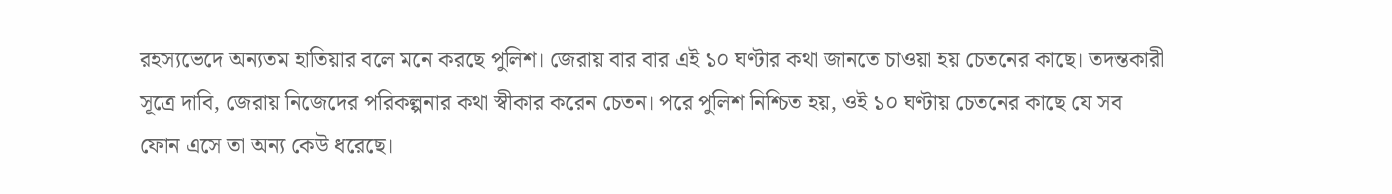রহস্যভেদে অন্যতম হাতিয়ার বলে মনে করছে পুলিশ। জেরায় বার বার এই ১০ ঘণ্টার কথা জানতে চাওয়া হয় চেতনের কাছে। তদন্তকারী সূত্রে দাবি, জেরায় নিজেদের পরিকল্পনার কথা স্বীকার করেন চেতন। পরে পুলিশ নিশ্চিত হয়, ওই ১০ ঘণ্টায় চেতনের কাছে যে সব ফোন এসে তা অন্য কেউ ধরেছে।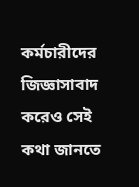কর্মচারীদের জিজ্ঞাসাবাদ করেও সেই কথা জানতে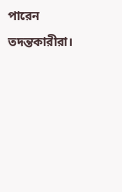পারেন তদন্তকারীরা।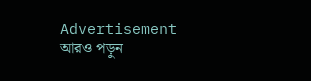Advertisement
আরও পড়ুন